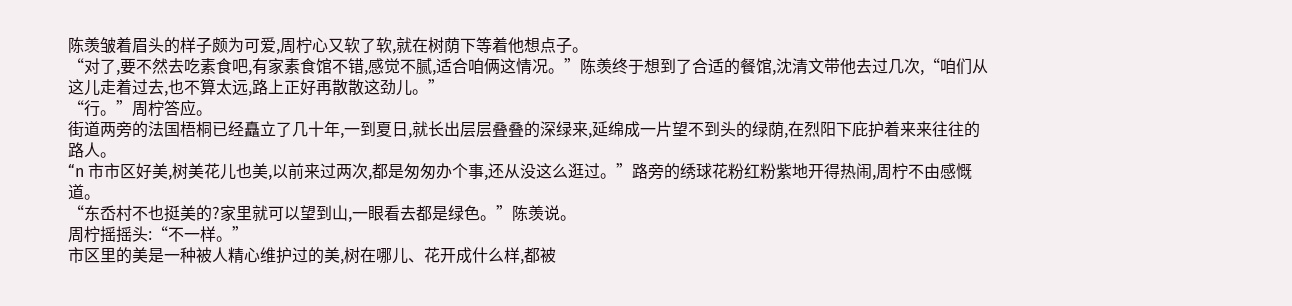陈羡皱着眉头的样子颇为可爱,周柠心又软了软,就在树荫下等着他想点子。
“对了,要不然去吃素食吧,有家素食馆不错,感觉不腻,适合咱俩这情况。”陈羡终于想到了合适的餐馆,沈清文带他去过几次,“咱们从这儿走着过去,也不算太远,路上正好再散散这劲儿。”
“行。”周柠答应。
街道两旁的法国梧桐已经矗立了几十年,一到夏日,就长出层层叠叠的深绿来,延绵成一片望不到头的绿荫,在烈阳下庇护着来来往往的路人。
“n 市市区好美,树美花儿也美,以前来过两次,都是匆匆办个事,还从没这么逛过。”路旁的绣球花粉红粉紫地开得热闹,周柠不由感慨道。
“东岙村不也挺美的?家里就可以望到山,一眼看去都是绿色。”陈羡说。
周柠摇摇头:“不一样。”
市区里的美是一种被人精心维护过的美,树在哪儿、花开成什么样,都被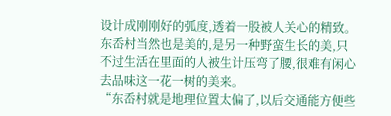设计成刚刚好的弧度,透着一股被人关心的精致。东岙村当然也是美的,是另一种野蛮生长的美,只不过生活在里面的人被生计压弯了腰,很难有闲心去品味这一花一树的美来。
“东岙村就是地理位置太偏了,以后交通能方便些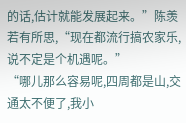的话,估计就能发展起来。”陈羡若有所思,“现在都流行搞农家乐,说不定是个机遇呢。”
“哪儿那么容易呢,四周都是山,交通太不便了,我小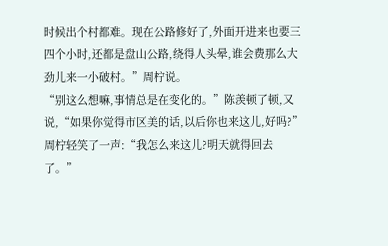时候出个村都难。现在公路修好了,外面开进来也要三四个小时,还都是盘山公路,绕得人头晕,谁会费那么大劲儿来一小破村。”周柠说。
“别这么想嘛,事情总是在变化的。”陈羡顿了顿,又说,“如果你觉得市区美的话,以后你也来这儿,好吗?”
周柠轻笑了一声:“我怎么来这儿?明天就得回去了。”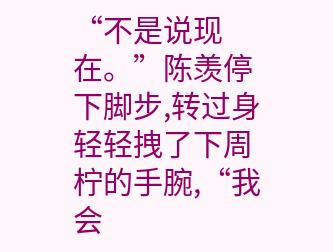“不是说现在。”陈羡停下脚步,转过身轻轻拽了下周柠的手腕,“我会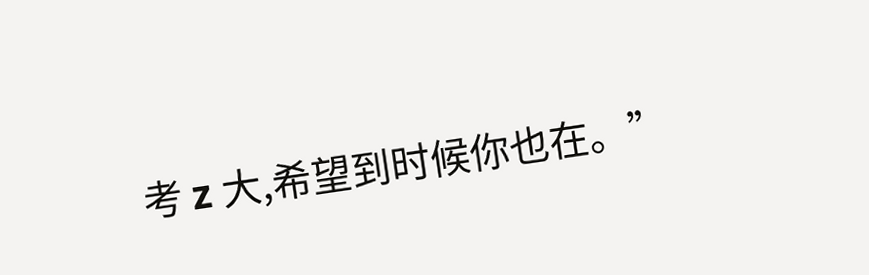考 z 大,希望到时候你也在。”